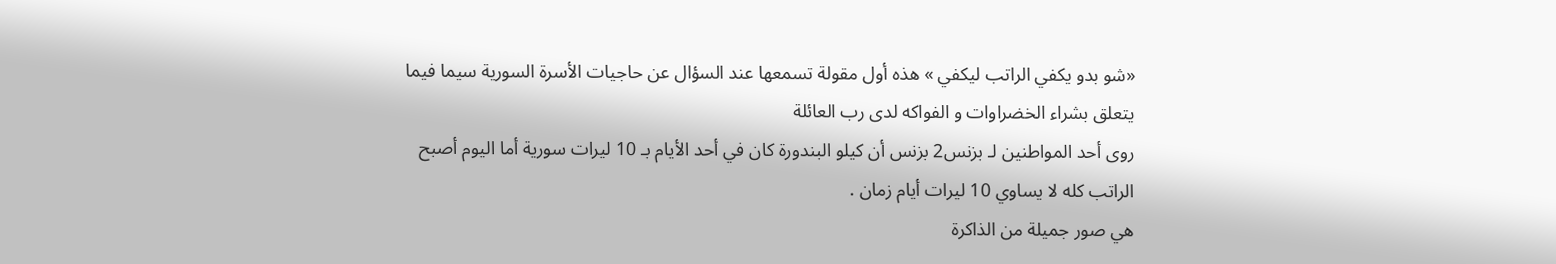«شو بدو يكفي الراتب ليكفي » هذه أول مقولة تسمعها عند السؤال عن حاجيات الأسرة السورية سيما فيما يتعلق بشراء الخضراوات و الفواكه لدى رب العائلة
روى أحد المواطنين لـ بزنس2 بزنس أن كيلو البندورة كان في أحد الأيام بـ 10 ليرات سورية أما اليوم أصبح الراتب كله لا يساوي 10 ليرات أيام زمان .
هي صور جميلة من الذاكرة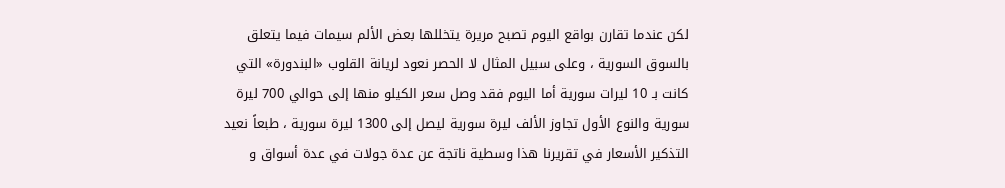لكن عندما تقارن بواقع اليوم تصبح مريرة يتخللها بعض الألم سيمات فيما يتعلق بالسوق السورية ، وعلى سبيل المثال لا الحصر نعود لريانة القلوب «البندورة» التي كانت بـ 10 ليرات سورية أما اليوم فقد وصل سعر الكيلو منها إلى حوالي 700 ليرة سورية والنوع الأول تجاوز الألف ليرة سورية ليصل إلى 1300 ليرة سورية ، طبعاً نعيد التذكير الأسعار في تقريرنا هذا وسطية ناتجة عن عدة جولات في عدة أسواق و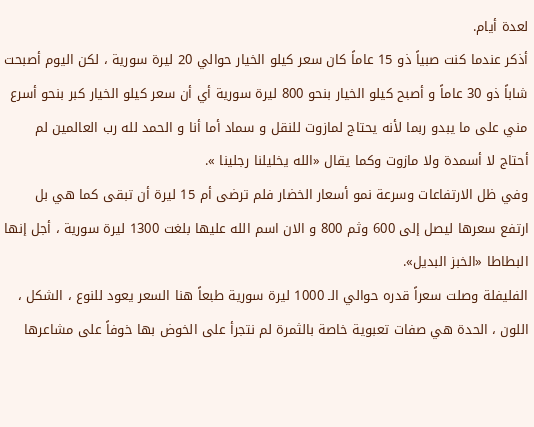لعدة أيام.
أذكر عندما كنت صبياً ذو 15 عاماً كان سعر كيلو الخيار حوالي 20 ليرة سورية ، لكن اليوم أصبحت شاباً ذو 30 عاماً و أصبح كيلو الخيار بنحو 800 ليرة سورية أي أن سعر كيلو الخيار كبر بنحو أسرع مني على ما يبدو ربما لأنه يحتاج لمازوت للنقل و سماد أما أنا و الحمد لله رب العالمين لم أحتاج لا أسمدة ولا مازوت وكما يقال «الله يخليلنا رجلينا ».
وفي ظل الارتفاعات وسرعة نمو أسعار الخضار فلم ترضى أم 15 ليرة أن تبقى كما هي بل ارتفع سعرها ليصل إلى 600 وثم 800 و الان اسم الله عليها بلغت 1300 ليرة سورية ، أجل إنها البطاطا «الخبز البديل».
الفليفلة وصلت سعراً قدره حوالي الـ 1000 ليرة سورية طبعاً هنا السعر يعود للنوع ، الشكل ، اللون ، الحدة هي صفات تعبوية خاصة بالثمرة لم نتجرأ على الخوض بها خوفاً على مشاعرها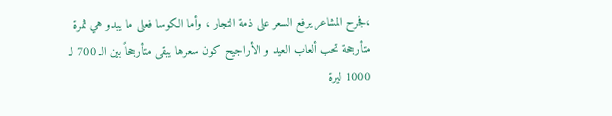،فجرح المشاعر يرفع السعر على ذمة التجار ، وأما الكوسا فعلى ما يبدو هي ثمرة متأرجحة تحب ألعاب العيد و الأراجيح كون سعرها يبقى متأرجحاً بين الـ 700 لـ 1000 ليرة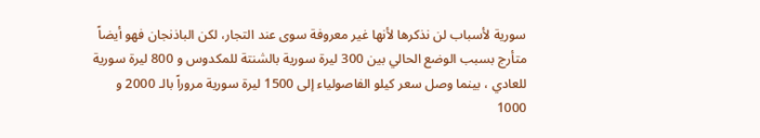سورية لأسباب لن نذكرها لأنها غير معروفة سوى عند التجار، لكن الباذنجان فهو أيضاً متأرج بسبب الوضع الحالي بين 300 ليرة سورية بالشنتة للمكدوس و 800 ليرة سورية للعادي ، بينما وصل سعر كيلو الفاصولياء إلى 1500 ليرة سورية مروراً بالـ 2000 و 1000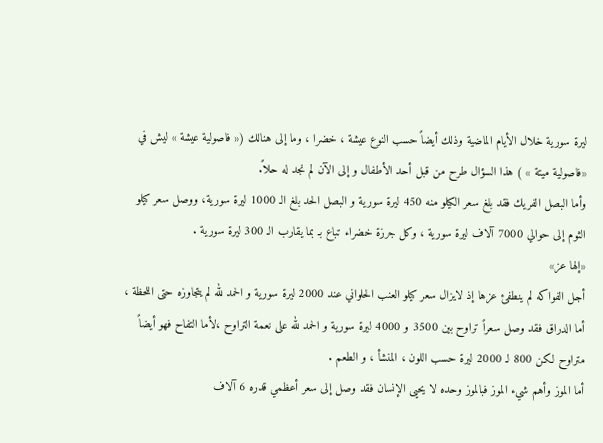ليرة سورية خلال الأيام الماضية وذلك أيضاً حسب النوع عيشة ، خضرا ، وما إلى هنالك (« فاصولية عيشة » ليش في «فاصولية ميتة » ) هذا السؤال طرح من قبل أحد الأطفال و إلى الآن لم نجد له حلاً.
وأما البصل الفريك فقد بلغ سعر الكيلو منه 450 ليرة سورية و البصل الحد بلغ الـ 1000 ليرة سورية، ووصل سعر كيلو الثوم إلى حوالي 7000 آلاف ليرة سورية ، وكل جرزة خضراء تباع بـ بما يقارب الـ 300 ليرة سورية .
«إلها عز»
أجل الفواكه لم ينطفئ عزها إذ لايزال سعر كيلو العنب الحلواني عند 2000 ليرة سورية و الحمد لله لم يتجاوزه حتى اللحظة ، أما الدراق فقد وصل سعراً تراوح بين 3500 و 4000 ليرة سورية و الحمد لله على نعمة التراوح ،لأما التفاح فهو أيضاً متراوح لكن 800 لـ 2000 ليرة حسب اللون ، المنشأ ، و الطعم .
أما الموز وأهم شيء الموز فبالموز وحده لا يحيى الإنسان فقد وصل إلى سعر أعظمي قدره 6 آلاف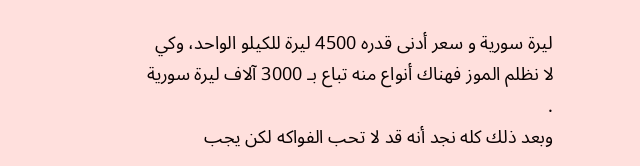ليرة سورية و سعر أدنى قدره 4500 ليرة للكيلو الواحد، وكي لا نظلم الموز فهناك أنواع منه تباع بـ 3000 آلاف ليرة سورية .
وبعد ذلك كله نجد أنه قد لا تحب الفواكه لكن يجب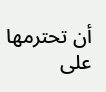أن تحترمها على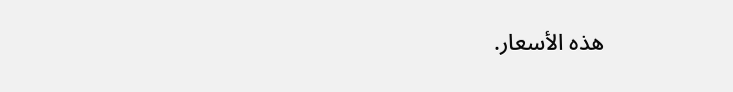هذه الأسعار.